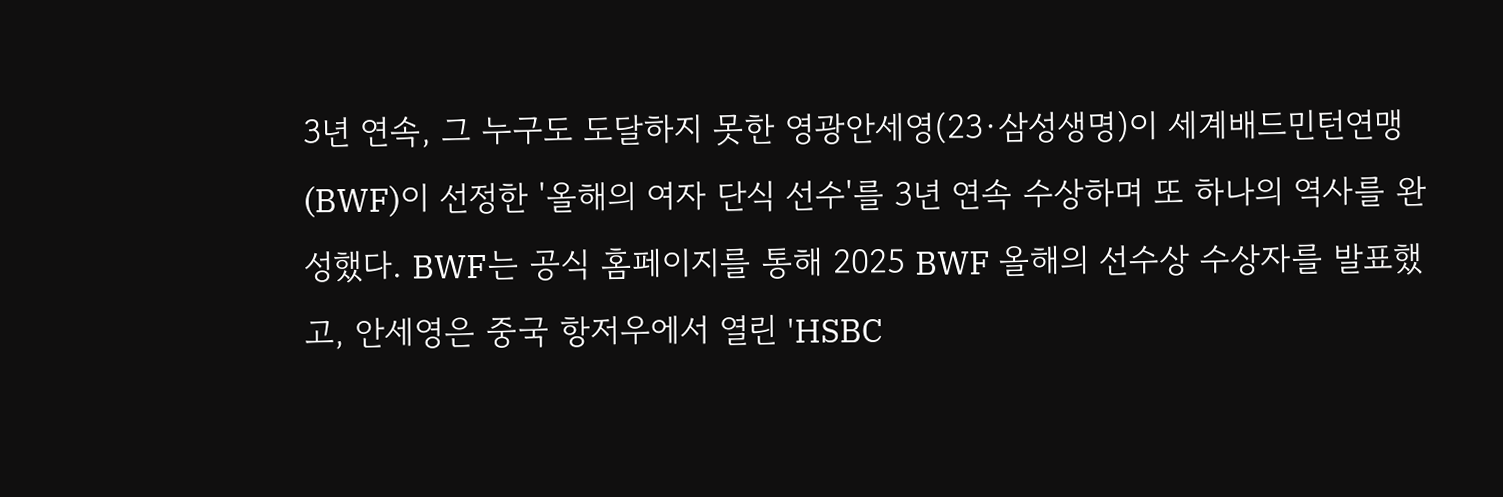3년 연속, 그 누구도 도달하지 못한 영광안세영(23·삼성생명)이 세계배드민턴연맹(BWF)이 선정한 '올해의 여자 단식 선수'를 3년 연속 수상하며 또 하나의 역사를 완성했다. BWF는 공식 홈페이지를 통해 2025 BWF 올해의 선수상 수상자를 발표했고, 안세영은 중국 항저우에서 열린 'HSBC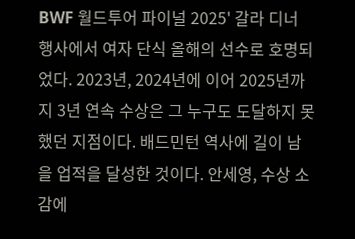BWF 월드투어 파이널 2025' 갈라 디너 행사에서 여자 단식 올해의 선수로 호명되었다. 2023년, 2024년에 이어 2025년까지 3년 연속 수상은 그 누구도 도달하지 못했던 지점이다. 배드민턴 역사에 길이 남을 업적을 달성한 것이다. 안세영, 수상 소감에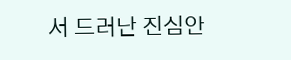서 드러난 진심안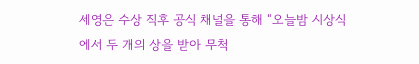세영은 수상 직후 공식 채널을 통해 “오늘밤 시상식에서 두 개의 상을 받아 무척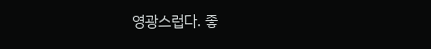영광스럽다. 좋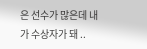은 선수가 많은데 내가 수상자가 돼 ..